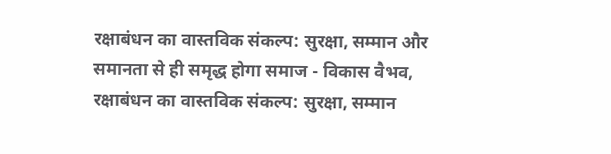रक्षाबंधन का वास्तविक संकल्प: सुरक्षा, सम्मान और समानता से ही समृद्ध होगा समाज - विकास वैभव,
रक्षाबंधन का वास्तविक संकल्प: सुरक्षा, सम्मान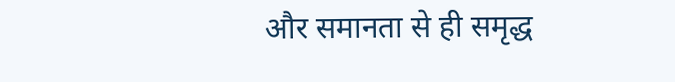और समानता से ही समृद्ध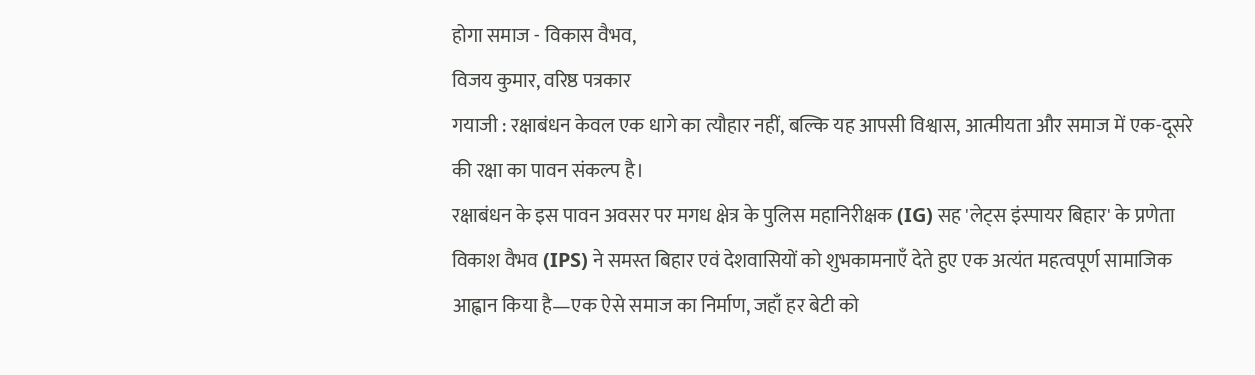होगा समाज - विकास वैभव,
विजय कुमार, वरिष्ठ पत्रकार
गयाजी : रक्षाबंधन केवल एक धागे का त्यौहार नहीं, बल्कि यह आपसी विश्वास, आत्मीयता और समाज में एक-दूसरे की रक्षा का पावन संकल्प है।
रक्षाबंधन के इस पावन अवसर पर मगध क्षेत्र के पुलिस महानिरीक्षक (IG) सह 'लेट्स इंस्पायर बिहार' के प्रणेता विकाश वैभव (IPS) ने समस्त बिहार एवं देशवासियों को शुभकामनाएँ देते हुए एक अत्यंत महत्वपूर्ण सामाजिक आह्वान किया है—एक ऐसे समाज का निर्माण, जहाँ हर बेटी को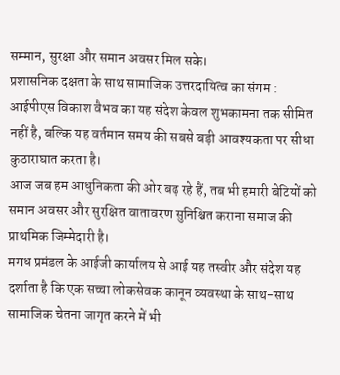सम्मान, सुरक्षा और समान अवसर मिल सके।
प्रशासनिक दक्षता के साथ सामाजिक उत्तरदायित्व का संगम :
आईपीएस विकाश वैभव का यह संदेश केवल शुभकामना तक सीमित नहीं है, बल्कि यह वर्तमान समय की सबसे बड़ी आवश्यकता पर सीधा कुठाराघात करता है।
आज जब हम आधुनिकता की ओर बढ़ रहे हैं, तब भी हमारी बेटियों को समान अवसर और सुरक्षित वातावरण सुनिश्चित कराना समाज की प्राथमिक जिम्मेदारी है।
मगध प्रमंडल के आईजी कार्यालय से आई यह तस्वीर और संदेश यह दर्शाता है कि एक सच्चा लोकसेवक कानून व्यवस्था के साथ-साथ सामाजिक चेतना जागृत करने में भी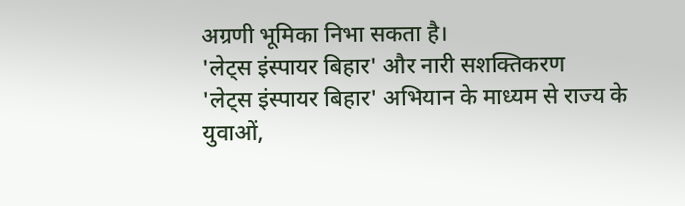अग्रणी भूमिका निभा सकता है।
'लेट्स इंस्पायर बिहार' और नारी सशक्तिकरण
'लेट्स इंस्पायर बिहार' अभियान के माध्यम से राज्य के युवाओं,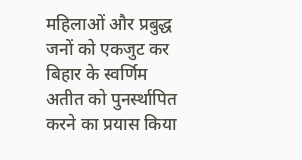महिलाओं और प्रबुद्ध जनों को एकजुट कर बिहार के स्वर्णिम अतीत को पुनर्स्थापित करने का प्रयास किया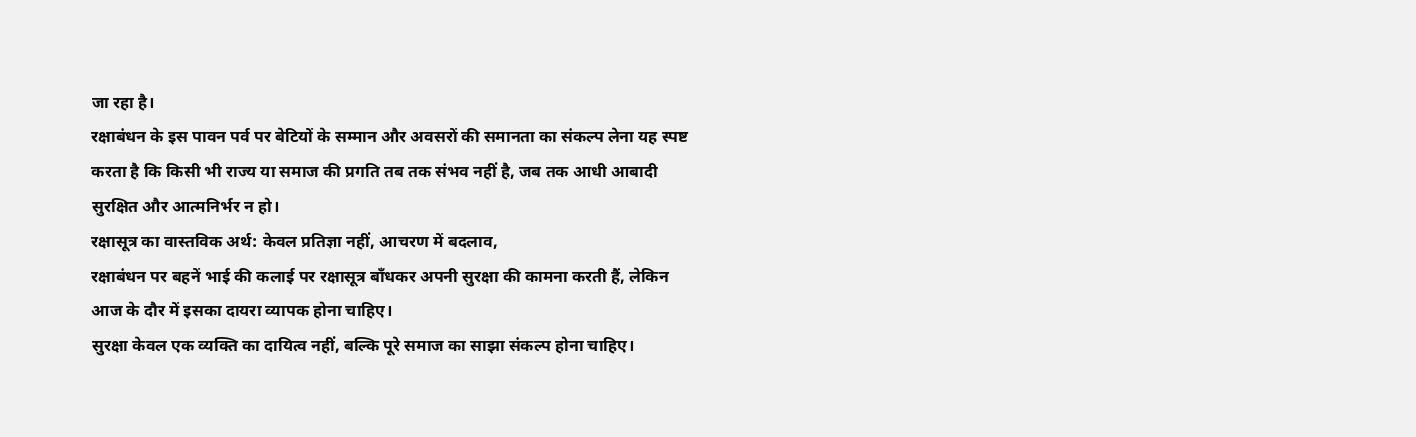जा रहा है।
रक्षाबंधन के इस पावन पर्व पर बेटियों के सम्मान और अवसरों की समानता का संकल्प लेना यह स्पष्ट करता है कि किसी भी राज्य या समाज की प्रगति तब तक संभव नहीं है, जब तक आधी आबादी सुरक्षित और आत्मनिर्भर न हो।
रक्षासूत्र का वास्तविक अर्थ: केवल प्रतिज्ञा नहीं, आचरण में बदलाव,
रक्षाबंधन पर बहनें भाई की कलाई पर रक्षासूत्र बाँधकर अपनी सुरक्षा की कामना करती हैं, लेकिन आज के दौर में इसका दायरा व्यापक होना चाहिए।
सुरक्षा केवल एक व्यक्ति का दायित्व नहीं, बल्कि पूरे समाज का साझा संकल्प होना चाहिए।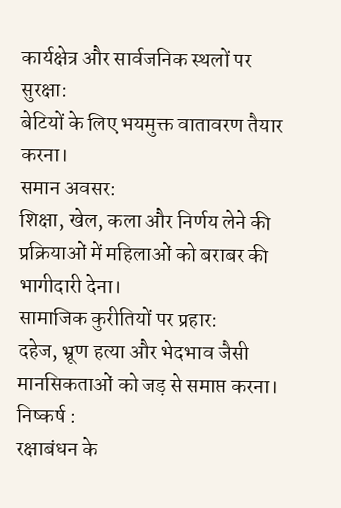कार्यक्षेत्र और सार्वजनिक स्थलों पर सुरक्षा:
बेटियों के लिए भयमुक्त वातावरण तैयार करना।
समान अवसर:
शिक्षा, खेल, कला और निर्णय लेने की प्रक्रियाओं में महिलाओं को बराबर की भागीदारी देना।
सामाजिक कुरीतियों पर प्रहार:
दहेज, भ्रूण हत्या और भेदभाव जैसी मानसिकताओं को जड़ से समाप्त करना।
निष्कर्ष :
रक्षाबंधन के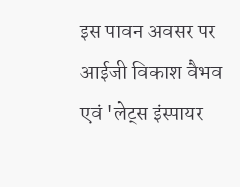इस पावन अवसर पर आईजी विकाश वैभव एवं 'लेट्स इंस्पायर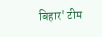बिहार' टीम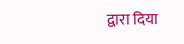द्वारा दिया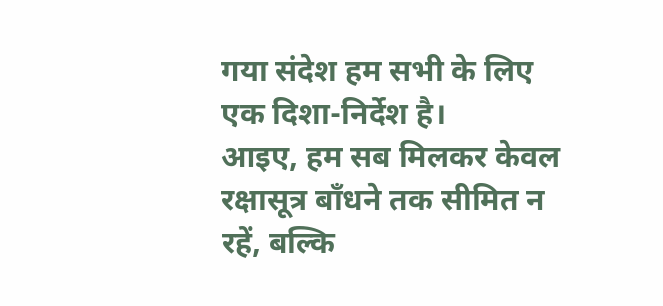गया संदेश हम सभी के लिए एक दिशा-निर्देश है।
आइए, हम सब मिलकर केवल रक्षासूत्र बाँधने तक सीमित न रहें, बल्कि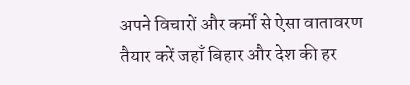अपने विचारों और कर्मों से ऐसा वातावरण तैयार करें जहाँ बिहार और देश की हर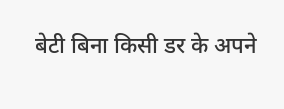बेटी बिना किसी डर के अपने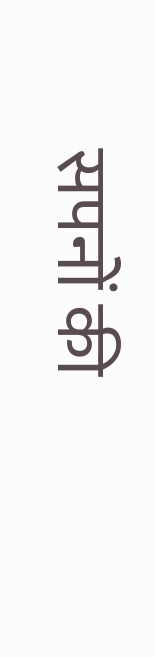सपनों की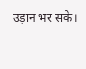उड़ान भर सके।